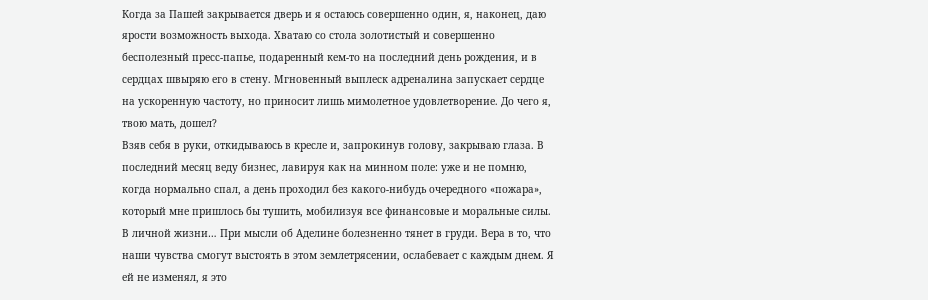Когда за Пашей закрывается дверь и я остаюсь совершенно один, я, наконец, даю ярости возможность выхода. Хватаю со стола золотистый и совершенно бесполезный пресс-папье, подаренный кем-то на последний день рождения, и в сердцах швыряю его в стену. Мгновенный выплеск адреналина запускает сердце на ускоренную частоту, но приносит лишь мимолетное удовлетворение. До чего я, твою мать, дошел?
Взяв себя в руки, откидываюсь в кресле и, запрокинув голову, закрываю глаза. В последний месяц веду бизнес, лавируя как на минном поле: уже и не помню, когда нормально спал, а день проходил без какого-нибудь очередного «пожара», который мне пришлось бы тушить, мобилизуя все финансовые и моральные силы. В личной жизни… При мысли об Аделине болезненно тянет в груди. Вера в то, что наши чувства смогут выстоять в этом землетрясении, ослабевает с каждым днем. Я ей не изменял, я это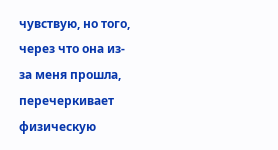чувствую, но того, через что она из-за меня прошла, перечеркивает физическую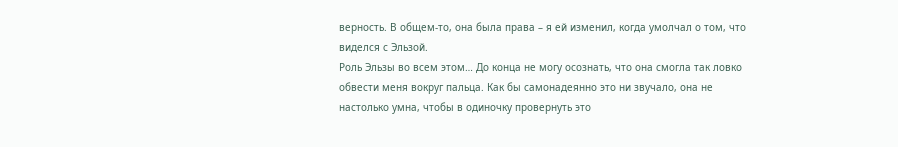верность. В общем-то, она была права – я ей изменил, когда умолчал о том, что виделся с Эльзой.
Роль Эльзы во всем этом… До конца не могу осознать, что она смогла так ловко обвести меня вокруг пальца. Как бы самонадеянно это ни звучало, она не настолько умна, чтобы в одиночку провернуть это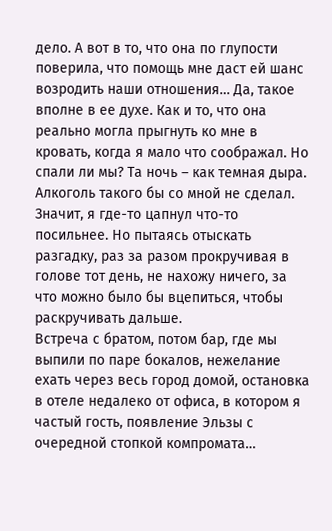дело. А вот в то, что она по глупости поверила, что помощь мне даст ей шанс возродить наши отношения… Да, такое вполне в ее духе. Как и то, что она реально могла прыгнуть ко мне в кровать, когда я мало что соображал. Но спали ли мы? Та ночь – как темная дыра. Алкоголь такого бы со мной не сделал. Значит, я где-то цапнул что-то посильнее. Но пытаясь отыскать разгадку, раз за разом прокручивая в голове тот день, не нахожу ничего, за что можно было бы вцепиться, чтобы раскручивать дальше.
Встреча с братом, потом бар, где мы выпили по паре бокалов, нежелание ехать через весь город домой, остановка в отеле недалеко от офиса, в котором я частый гость, появление Эльзы с очередной стопкой компромата…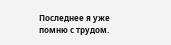Последнее я уже помню с трудом.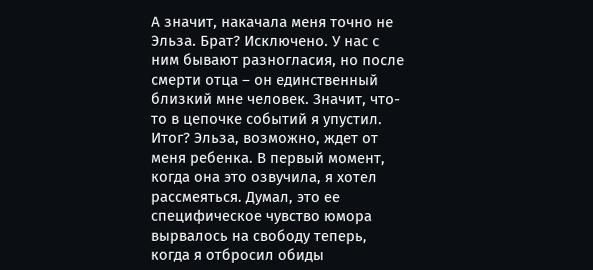А значит, накачала меня точно не Эльза. Брат? Исключено. У нас с ним бывают разногласия, но после смерти отца – он единственный близкий мне человек. Значит, что-то в цепочке событий я упустил.
Итог? Эльза, возможно, ждет от меня ребенка. В первый момент, когда она это озвучила, я хотел рассмеяться. Думал, это ее специфическое чувство юмора вырвалось на свободу теперь, когда я отбросил обиды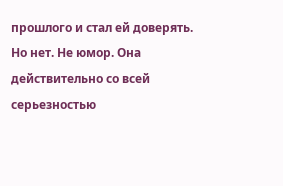прошлого и стал ей доверять. Но нет. Не юмор. Она действительно со всей серьезностью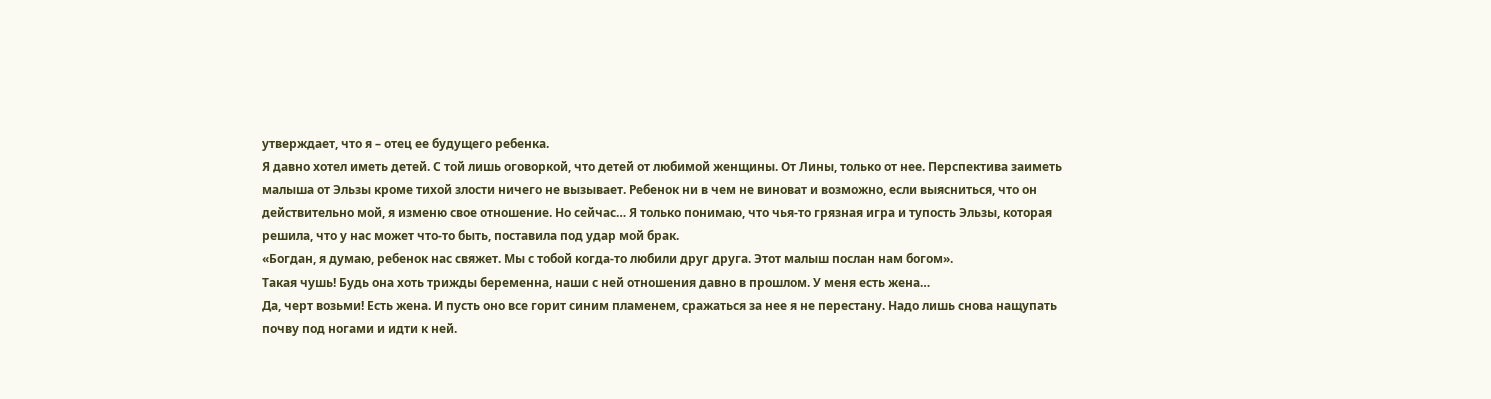утверждает, что я – отец ее будущего ребенка.
Я давно хотел иметь детей. С той лишь оговоркой, что детей от любимой женщины. От Лины, только от нее. Перспектива заиметь малыша от Эльзы кроме тихой злости ничего не вызывает. Ребенок ни в чем не виноват и возможно, если выясниться, что он действительно мой, я изменю свое отношение. Но сейчас… Я только понимаю, что чья-то грязная игра и тупость Эльзы, которая решила, что у нас может что-то быть, поставила под удар мой брак.
«Богдан, я думаю, ребенок нас свяжет. Мы с тобой когда-то любили друг друга. Этот малыш послан нам богом».
Такая чушь! Будь она хоть трижды беременна, наши с ней отношения давно в прошлом. У меня есть жена…
Да, черт возьми! Есть жена. И пусть оно все горит синим пламенем, сражаться за нее я не перестану. Надо лишь снова нащупать почву под ногами и идти к ней.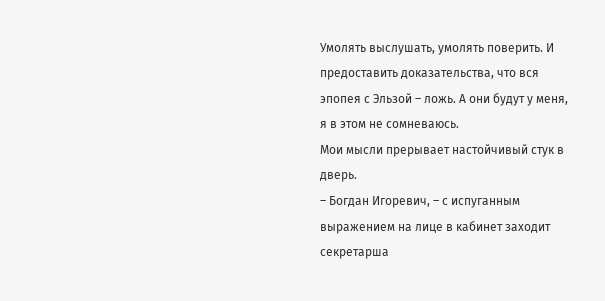Умолять выслушать, умолять поверить. И предоставить доказательства, что вся эпопея с Эльзой – ложь. А они будут у меня, я в этом не сомневаюсь.
Мои мысли прерывает настойчивый стук в дверь.
– Богдан Игоревич, – с испуганным выражением на лице в кабинет заходит секретарша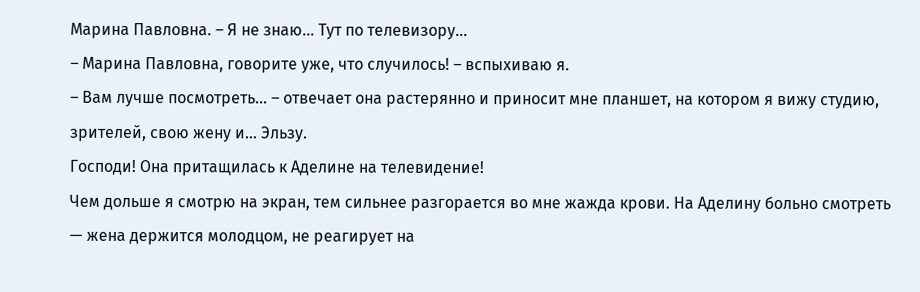Марина Павловна. – Я не знаю… Тут по телевизору…
– Марина Павловна, говорите уже, что случилось! – вспыхиваю я.
– Вам лучше посмотреть… – отвечает она растерянно и приносит мне планшет, на котором я вижу студию, зрителей, свою жену и… Эльзу.
Господи! Она притащилась к Аделине на телевидение!
Чем дольше я смотрю на экран, тем сильнее разгорается во мне жажда крови. На Аделину больно смотреть — жена держится молодцом, не реагирует на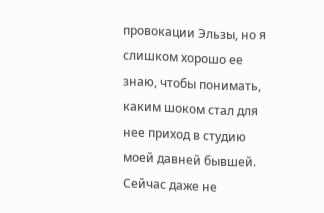провокации Эльзы, но я слишком хорошо ее знаю, чтобы понимать, каким шоком стал для нее приход в студию моей давней бывшей.
Сейчас даже не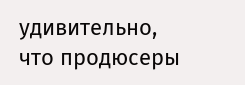удивительно, что продюсеры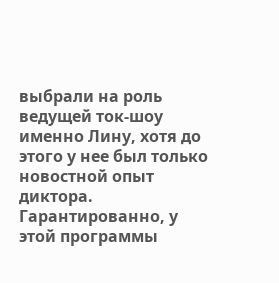выбрали на роль ведущей ток-шоу именно Лину, хотя до этого у нее был только новостной опыт диктора. Гарантированно, у этой программы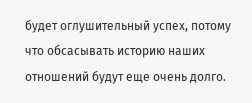будет оглушительный успех, потому что обсасывать историю наших отношений будут еще очень долго.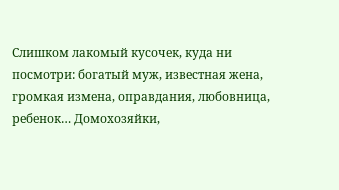Слишком лакомый кусочек, куда ни посмотри: богатый муж, известная жена, громкая измена, оправдания, любовница, ребенок… Домохозяйки,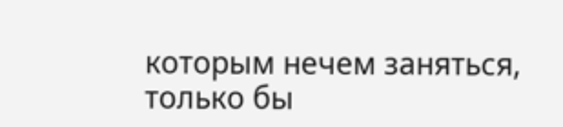которым нечем заняться, только бы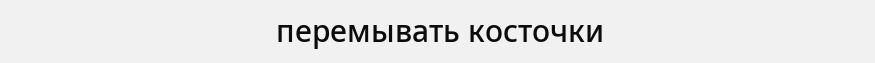перемывать косточки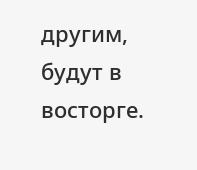другим, будут в восторге.